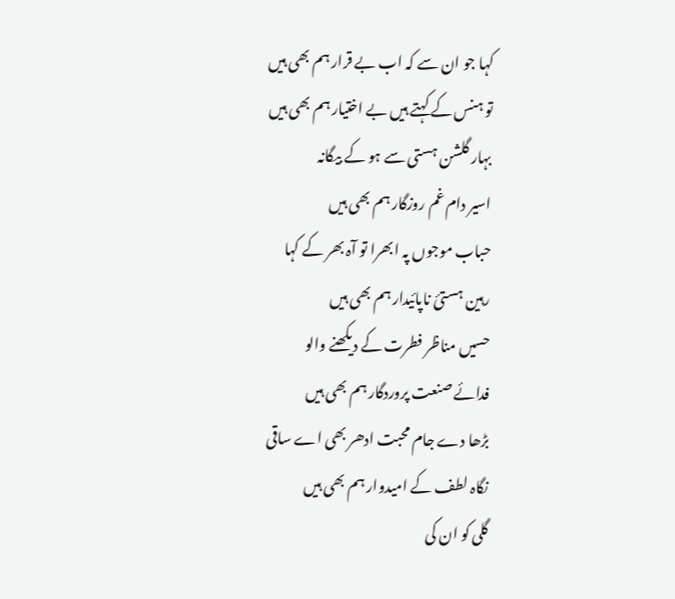کہا جو ان سے کہ اب بے قرار ہم بھی ہیں
تو ہنس کے کہتے ہیں بے اختیار ہم بھی ہیں
بہار گلشن ہستی سے ہو کے بیگانہ
اسیر دام غم روزگار ہم بھی ہیں
حباب موجوں پہ ابھرا تو آہ بھر کے کہا
رہین ہستیٔ ناپائیدار ہم بھی ہیں
حسیں مناظر فطرت کے دیکھنے والو
فدائے صنعت پروردگار ہم بھی ہیں
بڑھا دے جام محبت ادھر بھی اے ساقی
نگاہ لطف کے امیدوار ہم بھی ہیں
گلی کو ان کی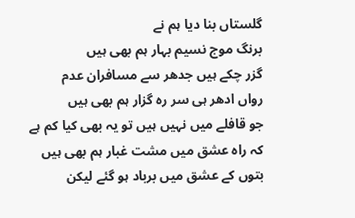گلستاں بنا دیا ہم نے
برنگ موج نسیم بہار ہم بھی ہیں
گزر چکے ہیں جدھر سے مسافران عدم
رواں ادھر ہی سر رہ گزار ہم بھی ہیں
جو قافلے میں نہیں ہیں تو یہ بھی کیا کم ہے
کہ راہ عشق میں مشت غبار ہم بھی ہیں
بتوں کے عشق میں برباد ہو گئے لیکن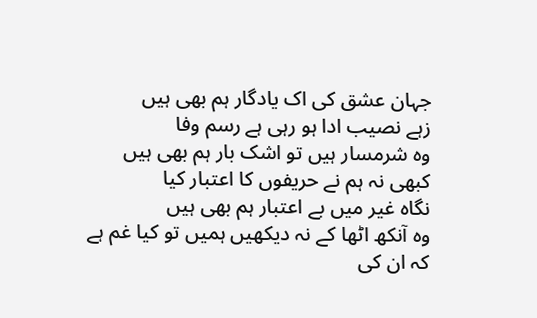جہان عشق کی اک یادگار ہم بھی ہیں
زہے نصیب ادا ہو رہی ہے رسم وفا
وہ شرمسار ہیں تو اشک بار ہم بھی ہیں
کبھی نہ ہم نے حریفوں کا اعتبار کیا
نگاہ غیر میں بے اعتبار ہم بھی ہیں
وہ آنکھ اٹھا کے نہ دیکھیں ہمیں تو کیا غم ہے
کہ ان کی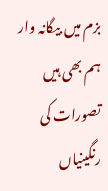بزم میں بیگانہ وار ہم بھی ہیں
تصورات کی رنگینیاں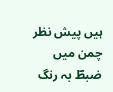ہیں پیش نظر
چمن میں ضبطؔ بہ رنگ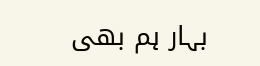بہار ہم بھی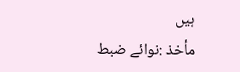ہیں
مأخذ :نوائے ضبط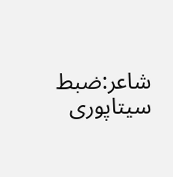شاعر:ضبط سیتاپوری